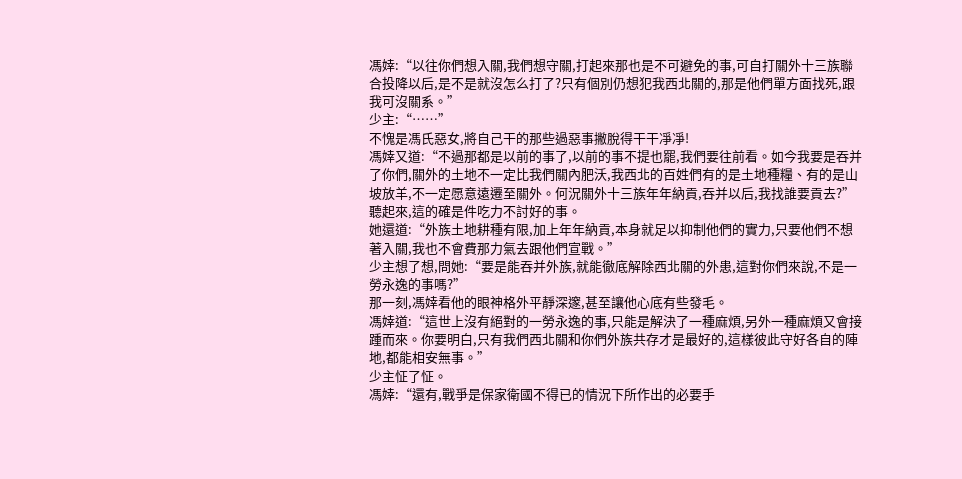馮婞:“以往你們想入關,我們想守關,打起來那也是不可避免的事,可自打關外十三族聯合投降以后,是不是就沒怎么打了?只有個別仍想犯我西北關的,那是他們單方面找死,跟我可沒關系。”
少主:“……”
不愧是馮氏惡女,將自己干的那些過惡事撇脫得干干凈凈!
馮婞又道:“不過那都是以前的事了,以前的事不提也罷,我們要往前看。如今我要是吞并了你們,關外的土地不一定比我們關內肥沃,我西北的百姓們有的是土地種糧、有的是山坡放羊,不一定愿意遠遷至關外。何況關外十三族年年納貢,吞并以后,我找誰要貢去?”
聽起來,這的確是件吃力不討好的事。
她還道:“外族土地耕種有限,加上年年納貢,本身就足以抑制他們的實力,只要他們不想著入關,我也不會費那力氣去跟他們宣戰。”
少主想了想,問她:“要是能吞并外族,就能徹底解除西北關的外患,這對你們來說,不是一勞永逸的事嗎?”
那一刻,馮婞看他的眼神格外平靜深邃,甚至讓他心底有些發毛。
馮婞道:“這世上沒有絕對的一勞永逸的事,只能是解決了一種麻煩,另外一種麻煩又會接踵而來。你要明白,只有我們西北關和你們外族共存才是最好的,這樣彼此守好各自的陣地,都能相安無事。”
少主怔了怔。
馮婞:“還有,戰爭是保家衛國不得已的情況下所作出的必要手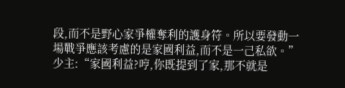段,而不是野心家爭權奪利的護身符。所以要發動一場戰爭應該考慮的是家國利益,而不是一己私欲。”
少主:“家國利益?哼,你既提到了家,那不就是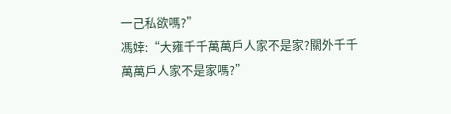一己私欲嗎?”
馮婞:“大雍千千萬萬戶人家不是家?關外千千萬萬戶人家不是家嗎?”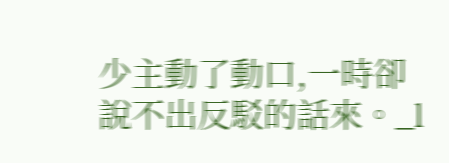少主動了動口,一時卻說不出反駁的話來。_l